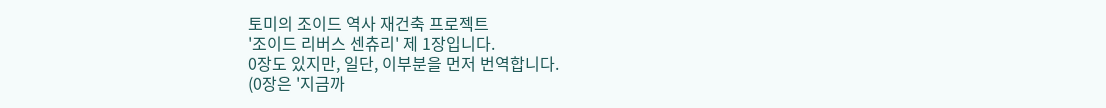토미의 조이드 역사 재건축 프로젝트
'조이드 리버스 센츄리' 제 1장입니다.
0장도 있지만, 일단, 이부분을 먼저 번역합니다.
(0장은 '지금까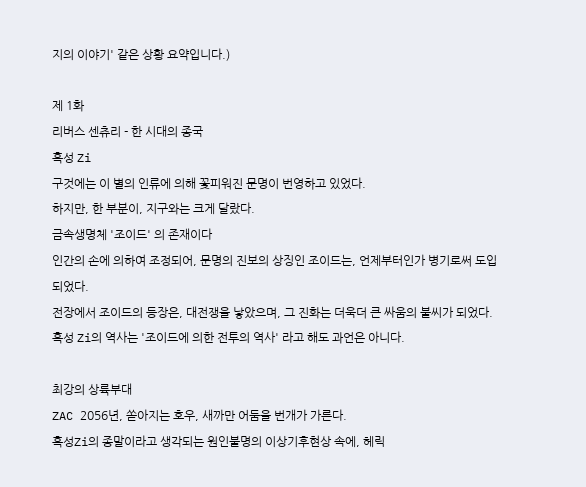지의 이야기' 같은 상황 요약입니다.)

제 1화
리버스 센츄리 - 한 시대의 종국
혹성 Zi
구것에는 이 별의 인류에 의해 꽃피워진 문명이 번영하고 있었다.
하지만, 한 부분이, 지구와는 크게 달랐다.
금속생명체 '조이드' 의 존재이다
인간의 손에 의하여 조정되어, 문명의 진보의 상징인 조이드는, 언제부터인가 병기로써 도입되었다.
전장에서 조이드의 등장은, 대전쟁을 낳았으며, 그 진화는 더욱더 큰 싸움의 불씨가 되었다.
혹성 Zi의 역사는 '조이드에 의한 전투의 역사' 라고 해도 과언은 아니다.

최강의 상륙부대
ZAC 2056년, 쏟아지는 호우, 새까만 어둠을 번개가 가른다.
혹성Zi의 종말이라고 생각되는 원인불명의 이상기후현상 속에, 헤릭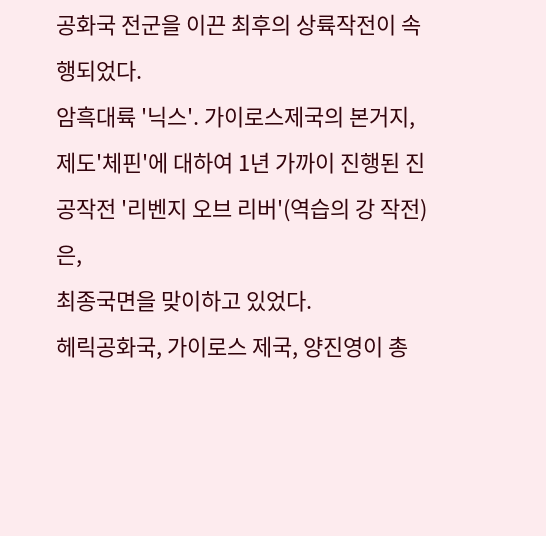공화국 전군을 이끈 최후의 상륙작전이 속행되었다.
암흑대륙 '닉스'. 가이로스제국의 본거지, 제도'체핀'에 대하여 1년 가까이 진행된 진공작전 '리벤지 오브 리버'(역습의 강 작전)은,
최종국면을 맞이하고 있었다.
헤릭공화국, 가이로스 제국, 양진영이 총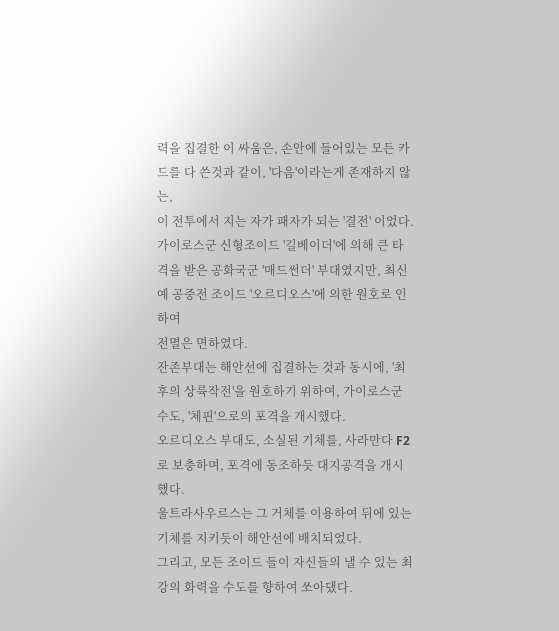력을 집결한 이 싸움은, 손안에 들어있는 모든 카드를 다 쓴것과 같이, '다음'이라는게 존재하지 않는,
이 전투에서 지는 자가 패자가 되는 '결전' 이었다.
가이로스군 신형조이드 '길베이더'에 의해 큰 타격을 받은 공화국군 '매드썬더' 부대였지만, 최신예 공중전 조이드 '오르디오스'에 의한 원호로 인하여
전멸은 면하였다.
잔존부대는 해안선에 집결하는 것과 동시에, '최후의 상륙작전'을 원호하기 위하여, 가이로스군 수도, '체핀'으로의 포격을 개시했다.
오르디오스 부대도, 소실된 기체를, 사라만다 F2로 보충하며, 포격에 동조하듯 대지공격을 개시했다.
울트라사우르스는 그 거체를 이용하여 뒤에 있는 기체를 지키듯이 해안선에 배치되었다.
그리고, 모든 조이드 들이 자신들의 낼 수 있는 최강의 화력을 수도를 향하여 쏘아댔다.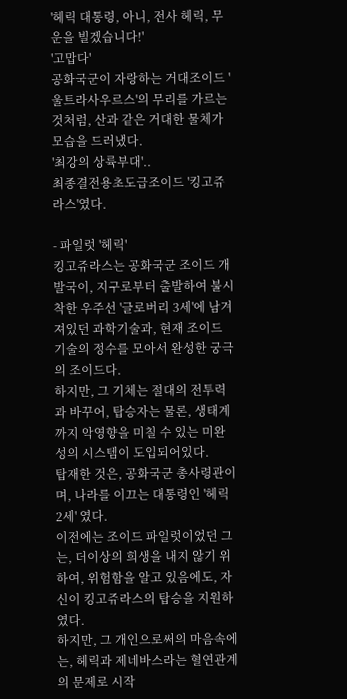'헤릭 대통령, 아니, 전사 헤릭, 무운을 빌겠습니다!'
'고맙다'
공화국군이 자랑하는 거대조이드 '울트라사우르스'의 무리를 가르는 것처럼, 산과 같은 거대한 물체가 모습을 드러냈다.
'최강의 상륙부대'..
최종결전용초도급조이드 '킹고쥬라스'였다.

- 파일럿 '헤릭'
킹고쥬라스는 공화국군 조이드 개발국이, 지구로부터 출발하여 불시착한 우주선 '글로버리 3세'에 남겨져있던 과학기술과, 현재 조이드 기술의 정수를 모아서 완성한 궁극의 조이드다.
하지만, 그 기체는 절대의 전투력과 바꾸어, 탑승자는 물론, 생태계까지 악영향을 미칠 수 있는 미완성의 시스템이 도입되어있다.
탑재한 것은, 공화국군 총사령관이며, 나라를 이끄는 대통령인 '헤릭 2세' 였다.
이전에는 조이드 파일럿이었던 그는, 더이상의 희생을 내지 않기 위하여, 위험함을 알고 있음에도, 자신이 킹고쥬라스의 탑승을 지원하였다.
하지만, 그 개인으로써의 마음속에는, 헤릭과 제네바스라는 혈연관계의 문제로 시작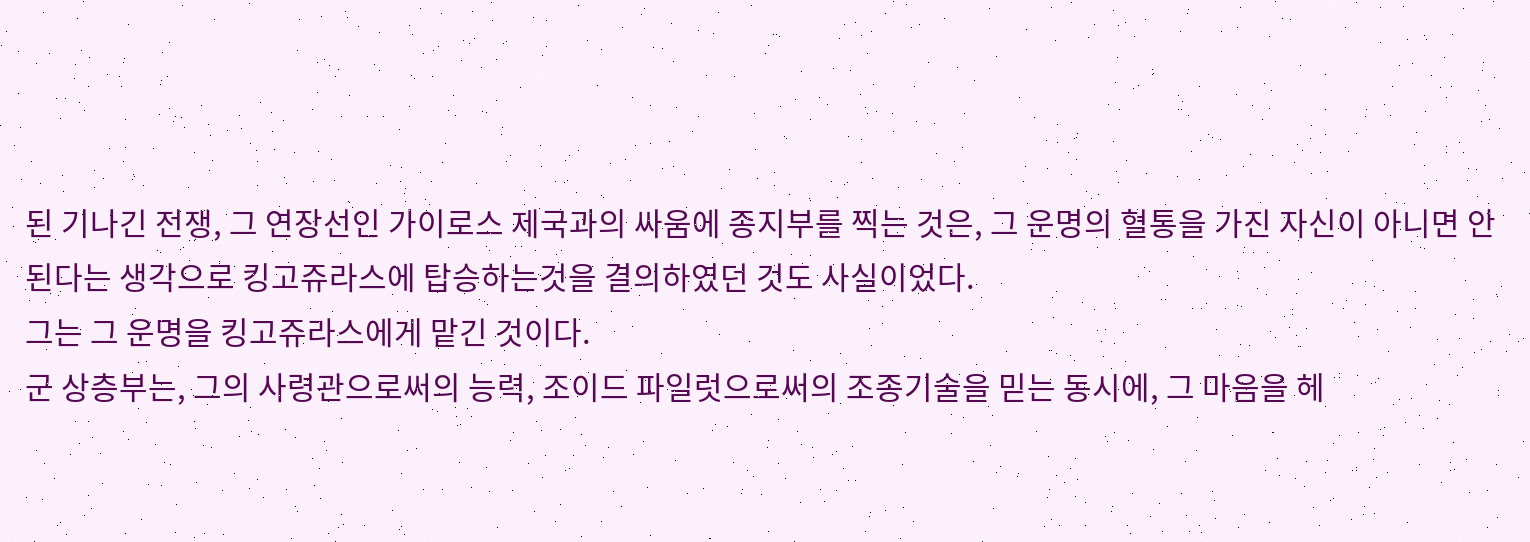된 기나긴 전쟁, 그 연장선인 가이로스 제국과의 싸움에 종지부를 찍는 것은, 그 운명의 혈통을 가진 자신이 아니면 안된다는 생각으로 킹고쥬라스에 탑승하는것을 결의하였던 것도 사실이었다.
그는 그 운명을 킹고쥬라스에게 맡긴 것이다.
군 상층부는, 그의 사령관으로써의 능력, 조이드 파일럿으로써의 조종기술을 믿는 동시에, 그 마음을 헤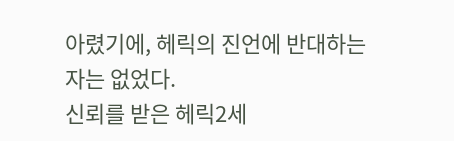아렸기에, 헤릭의 진언에 반대하는 자는 없었다.
신뢰를 받은 헤릭2세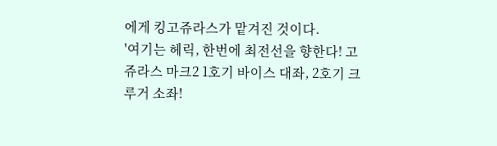에게 킹고쥬라스가 맡겨진 것이다.
'여기는 헤릭, 한번에 최전선을 향한다! 고쥬라스 마크2 1호기 바이스 대좌, 2호기 크루거 소좌!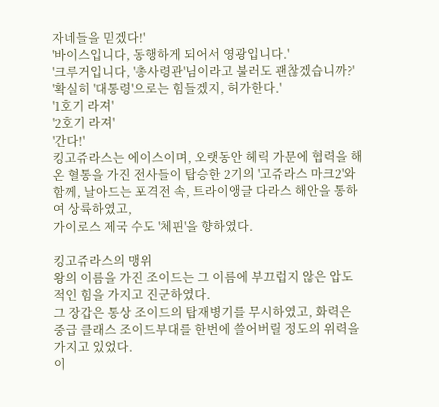자네들을 믿겠다!'
'바이스입니다, 동행하게 되어서 영광입니다.'
'크루거입니다, '총사령관'님이라고 불러도 괜찮겠습니까?'
'확실히 '대통령'으로는 힘들겠지, 허가한다.'
'1호기 라져'
'2호기 라져'
'간다!'
킹고쥬라스는 에이스이며, 오랫동안 헤릭 가문에 협력을 해온 혈통을 가진 전사들이 탑승한 2기의 '고쥬라스 마크2'와 함께, 날아드는 포격전 속, 트라이앵글 다라스 해안을 통하여 상륙하였고,
가이로스 제국 수도 '체핀'을 향하였다.

킹고쥬라스의 맹위
왕의 이름을 가진 조이드는 그 이름에 부끄럽지 않은 압도적인 힘을 가지고 진군하였다.
그 장갑은 통상 조이드의 탑재병기를 무시하였고, 화력은 중급 클래스 조이드부대를 한번에 쓸어버릴 정도의 위력을 가지고 있었다.
이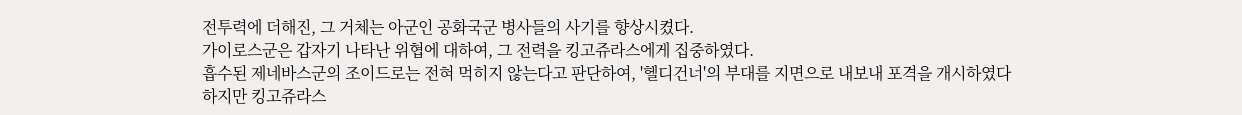전투력에 더해진, 그 거체는 아군인 공화국군 병사들의 사기를 향상시켰다.
가이로스군은 갑자기 나타난 위협에 대하여, 그 전력을 킹고쥬라스에게 집중하였다.
흡수된 제네바스군의 조이드로는 전혀 먹히지 않는다고 판단하여, '헬디건너'의 부대를 지면으로 내보내 포격을 개시하였다
하지만 킹고쥬라스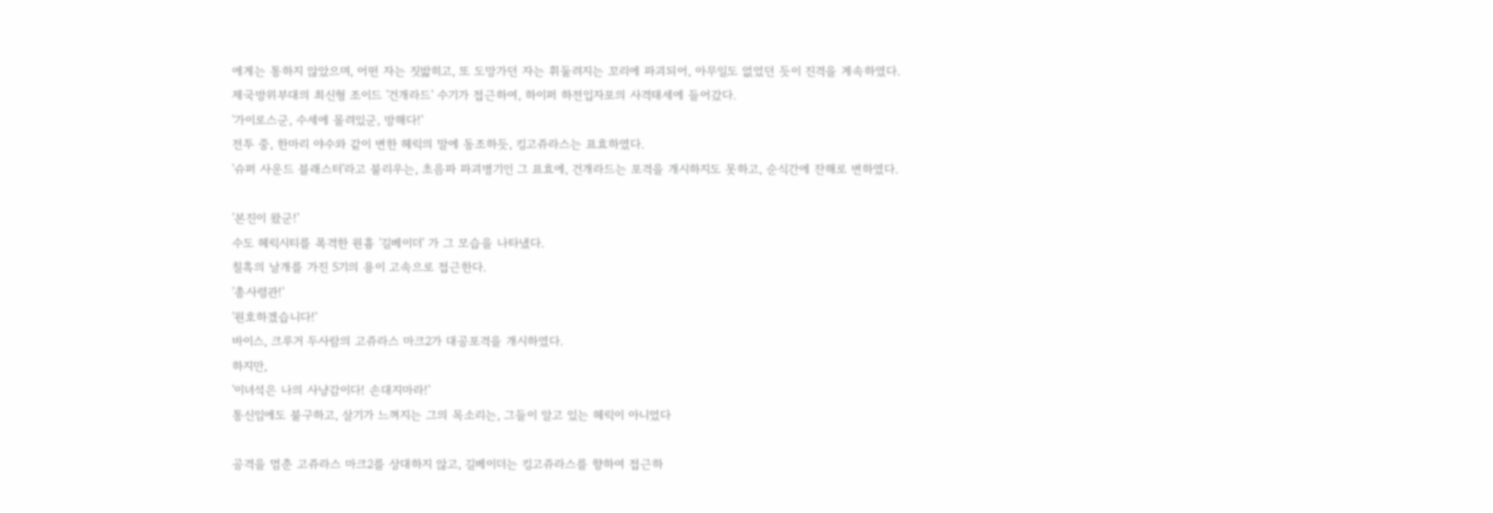에게는 통하지 않았으며, 어떤 자는 짓밟히고, 또 도망가던 자는 휘둘려지는 꼬리에 파괴되어, 아무일도 없었던 듯이 진격을 계속하였다.
제국방위부대의 최신형 조이드 '건개라드' 수기가 접근하여, 하이퍼 하전입자포의 사격태세에 들어갔다.
'가이로스군, 수세에 몰려있군, 방해다!'
전투 중, 한마리 야수와 같이 변한 헤릭의 말에 동조하듯, 킹고쥬라스는 표효하였다.
'슈퍼 사운드 블래스터'라고 불리우는, 초음파 파괴병기인 그 표효에, 건개라드는 포격을 개시하지도 못하고, 순식간에 잔해로 변하였다.

'본진이 왔군!'
수도 헤릭시티를 폭격한 원흉 '길베이더' 가 그 모습을 나타냈다.
칠흑의 날개를 가진 5기의 용이 고속으로 접근한다.
'총사령관!'
'원호하겠습니다!'
바이스, 크루거 두사람의 고쥬라스 마크2가 대공포격을 개시하였다.
하지만,
'이녀석은 나의 사냥감이다! 손대지마라!'
통신임에도 불구하고, 살기가 느껴지는 그의 목소리는, 그들이 알고 있는 헤릭이 아니었다

공격을 멈춘 고쥬라스 마크2를 상대하지 않고, 길베이더는 킹고쥬라스를 향하여 접근하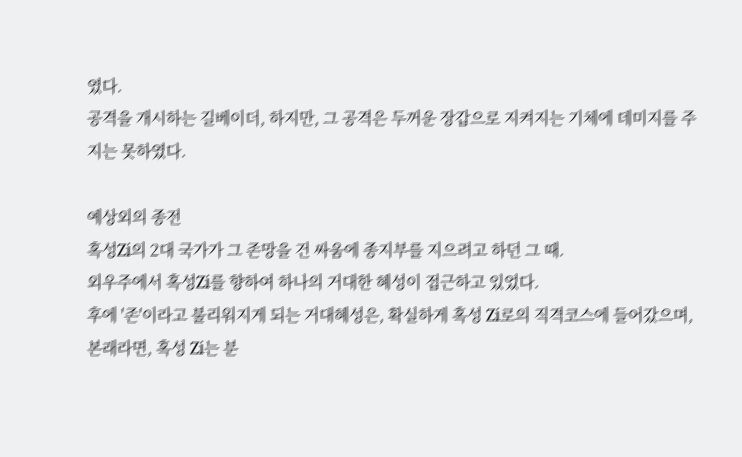였다.
공격을 개시하는 길베이더, 하지만, 그 공격은 두꺼운 장갑으로 지켜지는 기체에 데미지를 주지는 못하였다.

예상외의 종전
혹성Zi의 2대 국가가 그 존망을 건 싸움에 종지부를 지으려고 하던 그 때.
외우주에서 혹성Zi를 향하여 하나의 거대한 혜성이 접근하고 있었다.
후에 '존'이라고 불리워지게 되는 거대혜성은, 확실하게 혹성 Zi로의 직격코스에 들어갔으며, 본래라면, 혹성 Zi는 분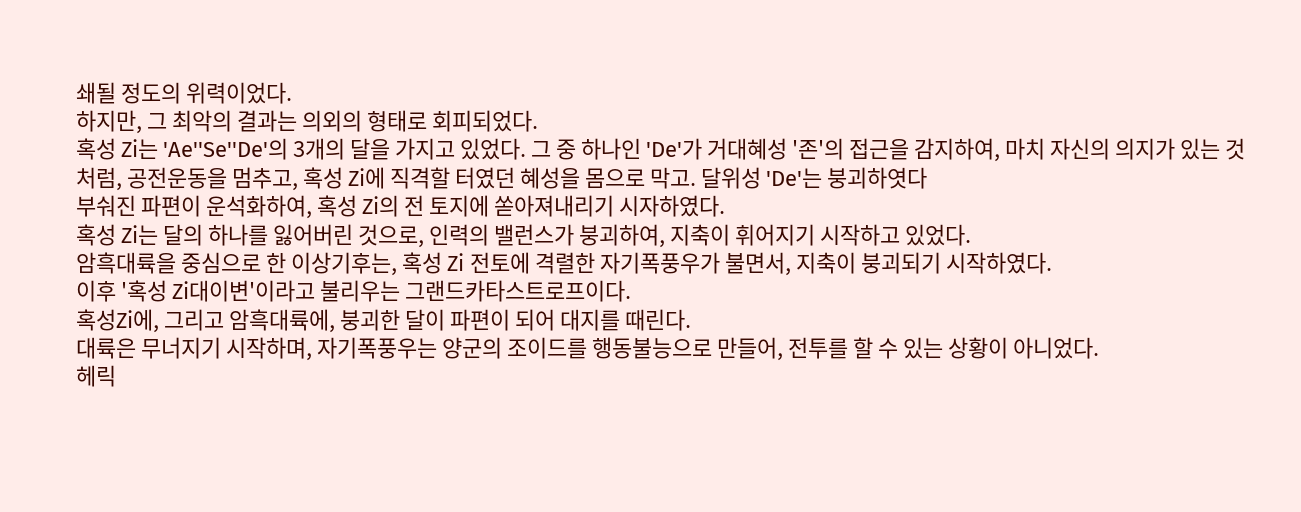쇄될 정도의 위력이었다.
하지만, 그 최악의 결과는 의외의 형태로 회피되었다.
혹성 Zi는 'Ae''Se''De'의 3개의 달을 가지고 있었다. 그 중 하나인 'De'가 거대혜성 '존'의 접근을 감지하여, 마치 자신의 의지가 있는 것처럼, 공전운동을 멈추고, 혹성 Zi에 직격할 터였던 혜성을 몸으로 막고. 달위성 'De'는 붕괴하엿다
부숴진 파편이 운석화하여, 혹성 Zi의 전 토지에 쏟아져내리기 시자하였다.
혹성 Zi는 달의 하나를 잃어버린 것으로, 인력의 밸런스가 붕괴하여, 지축이 휘어지기 시작하고 있었다.
암흑대륙을 중심으로 한 이상기후는, 혹성 Zi 전토에 격렬한 자기폭풍우가 불면서, 지축이 붕괴되기 시작하였다.
이후 '혹성 Zi대이변'이라고 불리우는 그랜드카타스트로프이다.
혹성Zi에, 그리고 암흑대륙에, 붕괴한 달이 파편이 되어 대지를 때린다.
대륙은 무너지기 시작하며, 자기폭풍우는 양군의 조이드를 행동불능으로 만들어, 전투를 할 수 있는 상황이 아니었다.
헤릭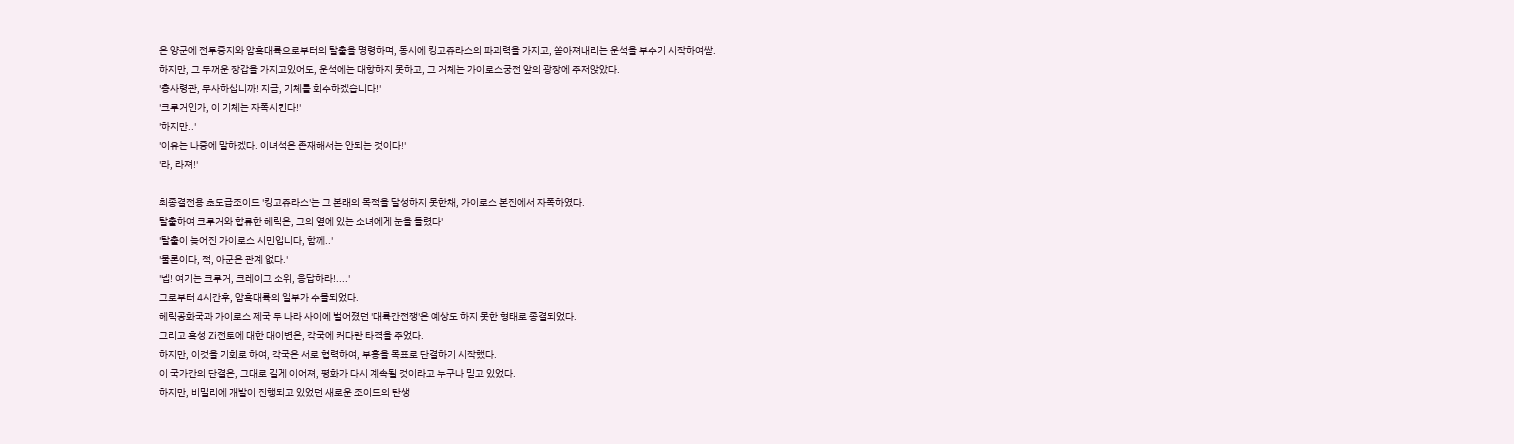은 양군에 전투중지와 암흑대륙으로부터의 탈출을 명령하며, 동시에 킹고쥬라스의 파괴력을 가지고, 쏟아져내리는 운석을 부수기 시작하여싿.
하지만, 그 두꺼운 장갑을 가지고있어도, 운석에는 대항하지 못하고, 그 거체는 가이로스궁전 앞의 광장에 주저앉았다.
'총사령관, 무사하십니까! 지금, 기체를 회수하겠습니다!'
'크루거인가, 이 기체는 자폭시킨다!'
'하지만..'
'이유는 나중에 말하겠다. 이녀석은 존재해서는 안되는 것이다!'
'라, 라져!'

최종결전용 초도급조이드 '킹고쥬라스'는 그 본래의 목적을 달성하지 못한채, 가이로스 본진에서 자폭하였다.
탈출하여 크루거와 합류한 헤릭은, 그의 옆에 있는 소녀에게 눈을 돌렸다'
'탈출이 늦어진 가이로스 시민입니다, 함께..'
'물론이다, 적, 아군은 관계 없다.'
'넵! 여기는 크루거, 크레이그 소위, 응답하라!....'
그로부터 4시간후, 암흑대륙의 일부가 수몰되었다.
헤릭공화국과 가이로스 제국 두 나라 사이에 벌어졌던 '대륙간전쟁'은 예상도 하지 못한 형태로 종결되었다.
그리고 혹성 Zi전토에 대한 대이변은, 각국에 커다란 타격을 주었다.
하지만, 이것을 기회로 하여, 각국은 서로 협력하여, 부흥을 목표로 단결하기 시작했다.
이 국가간의 단결은, 그대로 길게 이어져, 평화가 다시 계속될 것이라고 누구나 믿고 있었다.
하지만, 비밀리에 개발이 진행되고 있었던 새로운 조이드의 탄생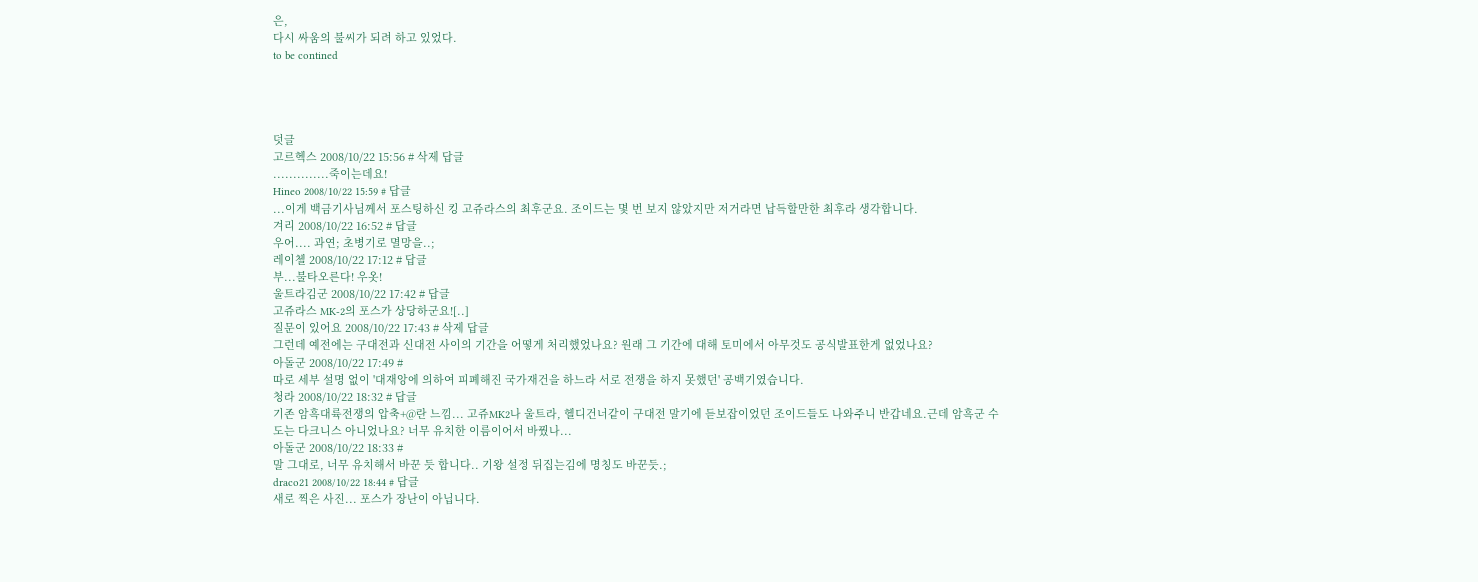은,
다시 싸움의 불씨가 되려 하고 있었다.
to be contined




덧글
고르헥스 2008/10/22 15:56 # 삭제 답글
..............죽이는데요!
Hineo 2008/10/22 15:59 # 답글
...이게 백금기사님께서 포스팅하신 킹 고쥬라스의 최후군요. 조이드는 몇 번 보지 않았지만 저거라면 납득할만한 최후라 생각합니다.
겨리 2008/10/22 16:52 # 답글
우어.... 과연; 초병기로 멸망을..;
레이첼 2008/10/22 17:12 # 답글
부...불타오른다! 우옷!
울트라김군 2008/10/22 17:42 # 답글
고쥬라스 MK-2의 포스가 상당하군요![..]
질문이 있어요 2008/10/22 17:43 # 삭제 답글
그런데 예전에는 구대전과 신대전 사이의 기간을 어떻게 처리했었나요? 원래 그 기간에 대해 토미에서 아무것도 공식발표한게 없었나요?
아돌군 2008/10/22 17:49 #
따로 세부 설명 없이 '대재앙에 의하여 피폐해진 국가재건을 하느라 서로 전쟁을 하지 못했던' 공백기였습니다.
청라 2008/10/22 18:32 # 답글
기존 암흑대륙전쟁의 압축+@란 느낌... 고쥬MK2나 울트라, 헬디건너같이 구대전 말기에 듣보잡이었던 조이드들도 나와주니 반갑네요.근데 암흑군 수도는 다크니스 아니었나요? 너무 유치한 이름이어서 바꿨나...
아돌군 2008/10/22 18:33 #
말 그대로, 너무 유치해서 바꾼 듯 합니다.. 기왕 설정 뒤집는김에 명칭도 바꾼듯.;
draco21 2008/10/22 18:44 # 답글
새로 찍은 사진... 포스가 장난이 아닙니다.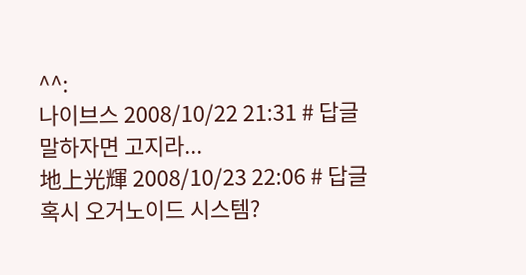^^:
나이브스 2008/10/22 21:31 # 답글
말하자면 고지라...
地上光輝 2008/10/23 22:06 # 답글
혹시 오거노이드 시스템?